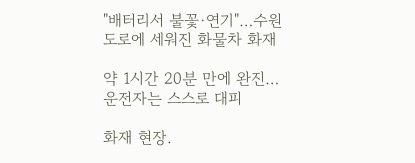"배터리서 불꽃·연기"…수원 도로에 세워진 화물차 화재

약 1시간 20분 만에 완진…운전자는 스스로 대피

화재 현장.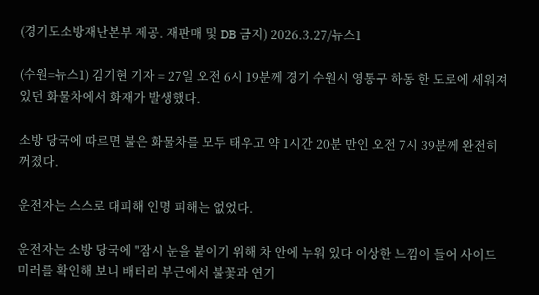(경기도소방재난본부 제공. 재판매 및 DB 금지) 2026.3.27/뉴스1

(수원=뉴스1) 김기현 기자 = 27일 오전 6시 19분께 경기 수원시 영통구 하동 한 도로에 세워져 있던 화물차에서 화재가 발생했다.

소방 당국에 따르면 불은 화물차를 모두 태우고 약 1시간 20분 만인 오전 7시 39분께 완전히 꺼졌다.

운전자는 스스로 대피해 인명 피해는 없었다.

운전자는 소방 당국에 "잠시 눈을 붙이기 위해 차 안에 누워 있다 이상한 느낌이 들어 사이드미러를 확인해 보니 배터리 부근에서 불꽃과 연기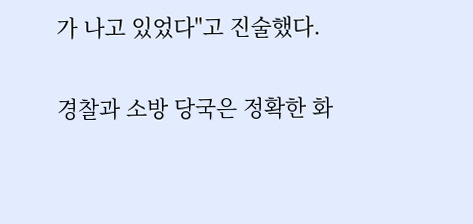가 나고 있었다"고 진술했다.

경찰과 소방 당국은 정확한 화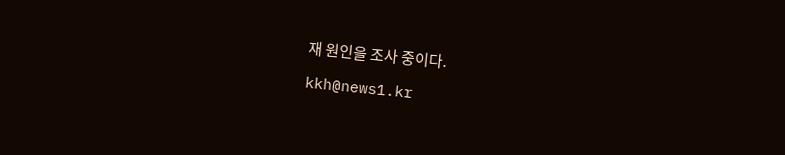재 원인을 조사 중이다.

kkh@news1.kr